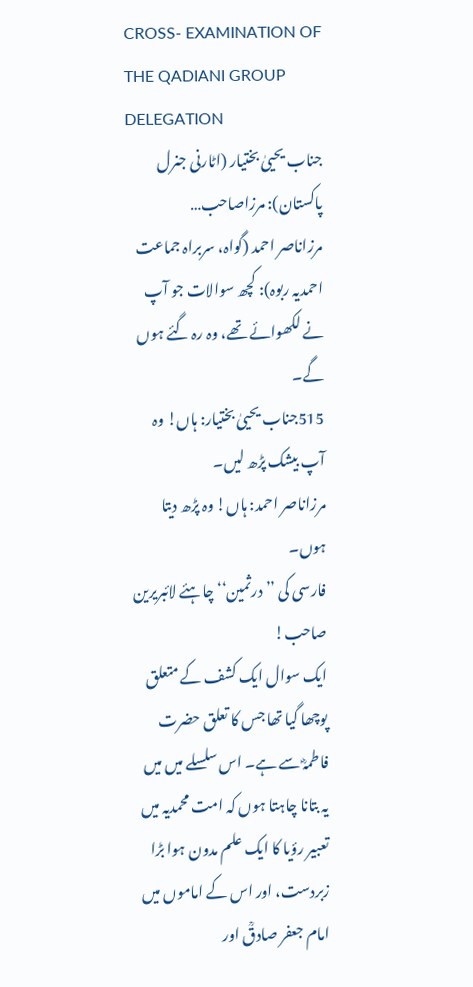CROSS- EXAMINATION OF THE QADIANI GROUP DELEGATION
جناب یحییٰ بختیار (اٹارنی جنرل پاکستان): مرزاصاحب…
مرزاناصر احمد (گواہ، سربراہ جماعت احمدیہ ربوہ): کچھ سوالات جو آپ نے لکھوائے تھے، وہ رہ گئے ہوں گے۔
515جناب یحییٰ بختیار: ہاں! وہ آپ بیشک پڑھ لیں۔
مرزاناصر احمد: ہاں! وہ پڑھ دیتا ہوں۔
فارسی کی ’’درثمین‘‘ چاہئے لائبریرین صاحب!
ایک سوال ایک کشف کے متعلق پوچھا گیا تھا جس کا تعلق حضرت فاطمہؓ سے ہے۔ اس سلسلے میں میں یہ بتانا چاہتا ہوں کہ امت محمدیہ میں تعبیر رؤیا کا ایک علم مدون ہوا بڑا زبردست، اور اس کے اماموں میں امام جعفر صادقؒ اور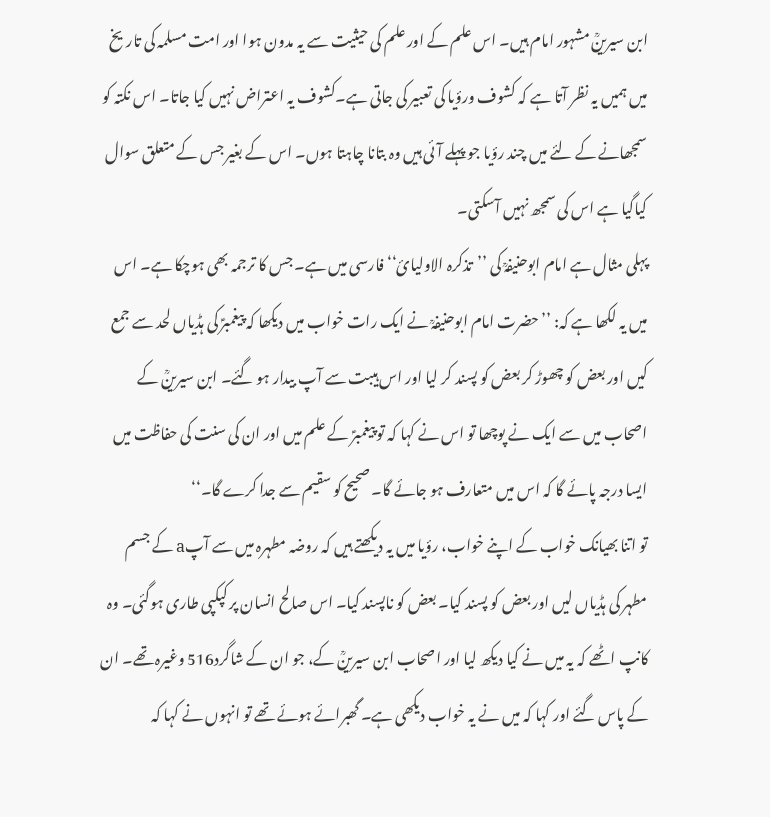ابن سیرینؒ مشہور امام ہیں۔ اس علم کے اور علم کی حیثیت سے یہ مدون ہوا اور امت مسلمہ کی تاریخ میں ہمیں یہ نظر آتا ہے کہ کشوف ورؤیا کی تعبیر کی جاتی ہے۔کشوف یہ اعتراض نہیں کیا جاتا۔ اس نکتہ کو سمجھانے کے لئے میں چند رؤیا جو پہلے آئی ہیں وہ بتانا چاہتا ہوں۔ اس کے بغیر جس کے متعلق سوال کیاگیا ہے اس کی سمجھ نہیں آسکتی۔
پہلی مثال ہے امام ابوحنیفہؒ کی ’’تذکرہ الاولیائ‘‘ فارسی میں ہے۔ جس کا ترجمہ بھی ہوچکا ہے۔ اس میں یہ لکھا ہے کہ: ’’حضرت امام ابوحنیفہؒ نے ایک رات خواب میں دیکھا کہ پیغمبرؑ کی ہڈیاں لحد سے جمع کیں اور بعض کو چھوڑ کر بعض کو پسند کر لیا اور اس ہیبت سے آپ بیدار ہو گئے۔ ابن سیرینؒ کے اصحاب میں سے ایک نے پوچھا تو اس نے کہا کہ تو پیغمبرؑ کے علم میں اور ان کی سنت کی حفاظت میں ایسا درجہ پائے گا کہ اس میں متعارف ہو جائے گا۔ صحیح کو سقیم سے جدا کرے گا۔‘‘
تو اتنا بھیانک خواب کے اپنے خواب، رؤیا میں یہ دیکھتے ہیں کہ روضہ مطہرہ میں سے آپa کے جسم مطہر کی ہڈیاں لیں اور بعض کو پسند کیا۔ بعض کو ناپسند کیا۔ اس صالح انسان پر کپکپی طاری ہوگئی۔ وہ کانپ اٹھے کہ یہ میں نے کیا دیکھ لیا اور اصحاب ابن سیرینؒ کے، جو ان کے شاگرد516 وغیرہ تھے۔ ان کے پاس گئے اور کہا کہ میں نے یہ خواب دیکھی ہے۔ گھبرائے ہوئے تھے تو انہوں نے کہا کہ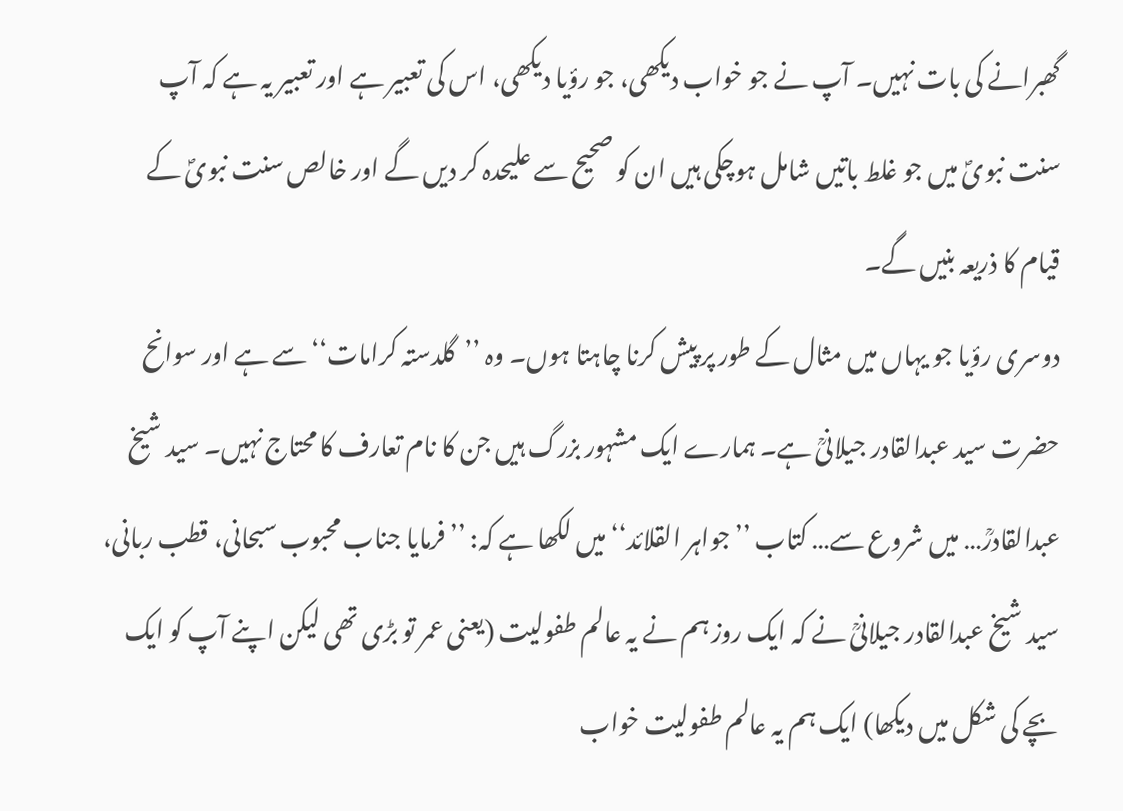گھبرانے کی بات نہیں۔ آپ نے جو خواب دیکھی، جو رؤیا دیکھی، اس کی تعبیر ہے اور تعبیر یہ ہے کہ آپ سنت نبویؐ میں جو غلط باتیں شامل ہوچکی ہیں ان کو صحیح سے علیحدہ کر دیں گے اور خالص سنت نبویؐ کے قیام کا ذریعہ بنیں گے۔
دوسری رؤیا جو یہاں میں مثال کے طور پر پیش کرنا چاہتا ہوں۔ وہ ’’گلدستہ کرامات‘‘ سے ہے اور سوانح حضرت سید عبدالقادر جیلانیؒ ہے۔ ہمارے ایک مشہور بزرگ ہیں جن کا نام تعارف کا محتاج نہیں۔ سید شیخ عبدالقادرؒ… میں شروع سے… کتاب ’’جواہر القلائد‘‘ میں لکھا ہے کہ: ’’فرمایا جناب محبوب سبحانی، قطب ربانی، سید شیخ عبدالقادر جیلانیؒ نے کہ ایک روز ہم نے یہ عالم طفولیت (یعنی عمر تو بڑی تھی لیکن اپنے آپ کو ایک بچے کی شکل میں دیکھا) ایک ہم یہ عالم طفولیت خواب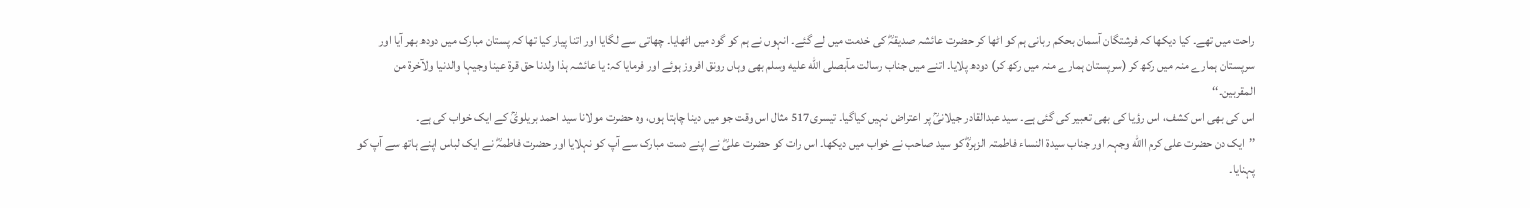راحت میں تھے۔ کیا دیکھا کہ فرشتگان آسمان بحکم ربانی ہم کو اٹھا کر حضرت عائشہ صدیقہؓ کی خدمت میں لے گئے۔ انہوں نے ہم کو گود میں اٹھایا۔ چھاتی سے لگایا اور اتنا پیار کیا تھا کہ پستان مبارک میں دودھ بھر آیا اور سرپستان ہمارے منہ میں رکھ کر (سرپستان ہمارے منہ میں رکھ کر) دودھ پلایا۔ اتنے میں جناب رسالت مآبصلى الله عليه وسلم بھی وہاں رونق افروز ہوئے اور فرمایا کہ: یا عائشہ ہذا ولدنا حق قرۃ عینا وجیہا والدنیا ولآخرۃ من المقربین۔‘‘
اس کی بھی اس کشف، اس رؤیا کی بھی تعبیر کی گئی ہے۔ سید عبدالقادر جیلانیؒ پر اعتراض نہیں کیاگیا۔ تیسری517 مثال اس وقت جو میں دینا چاہتا ہوں، وہ حضرت مولانا سید احمد بریلویؒ کے ایک خواب کی ہے۔
’’ایک دن حضرت علی کرم االله وجہہ اور جناب سیدۃ النساء فاطمتہ الزہرہؓ کو سید صاحب نے خواب میں دیکھا۔ اس رات کو حضرت علیؓ نے اپنے دست مبارک سے آپ کو نہلایا اور حضرت فاطمہؓ نے ایک لباس اپنے ہاتھ سے آپ کو پہنایا۔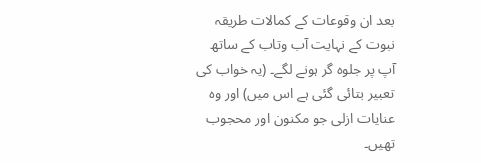بعد ان وقوعات کے کمالات طریقہ نبوت کے نہایت آب وتاب کے ساتھ آپ پر جلوہ گر ہونے لگے۔ (یہ خواب کی تعبیر بتائی گئی ہے اس میں) اور وہ عنایات ازلی جو مکنون اور محجوب تھیں۔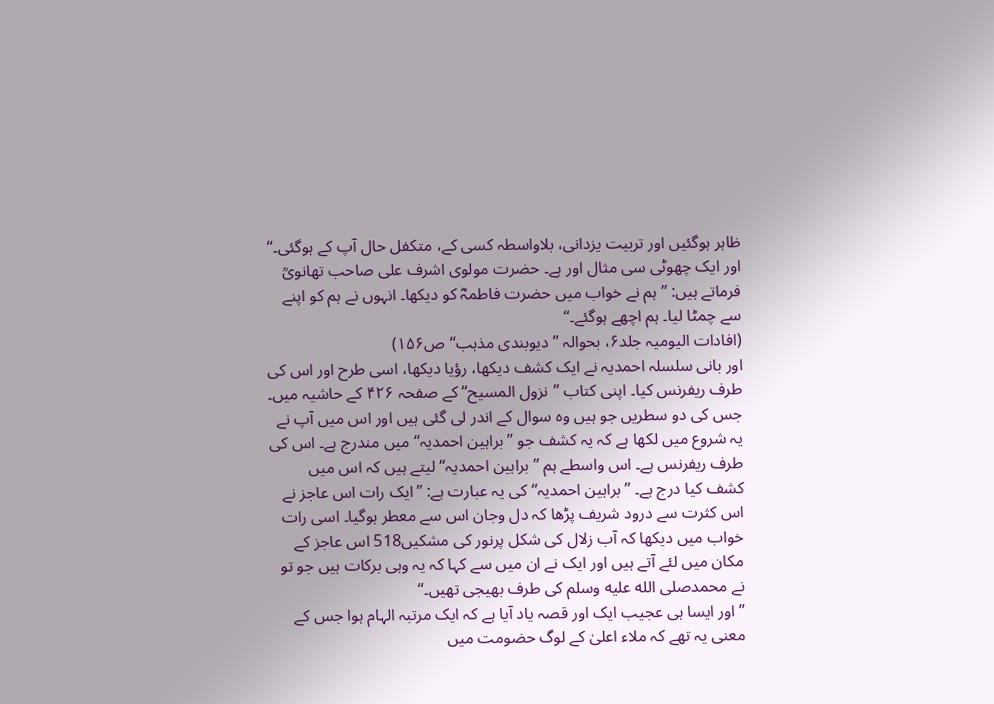ظاہر ہوگئیں اور تربیت یزدانی، بلاواسطہ کسی کے، متکفل حال آپ کے ہوگئی۔‘‘
اور ایک چھوٹی سی مثال اور ہے۔ حضرت مولوی اشرف علی صاحب تھانویؒ فرماتے ہیں: ’’ہم نے خواب میں حضرت فاطمہؓ کو دیکھا۔ انہوں نے ہم کو اپنے سے چمٹا لیا۔ ہم اچھے ہوگئے۔‘‘
(افادات الیومیہ جلد۶، بحوالہ ’’دیوبندی مذہب‘‘ ص۱۵۶)
اور بانی سلسلہ احمدیہ نے ایک کشف دیکھا، رؤیا دیکھا، اسی طرح اور اس کی طرف ریفرنس کیا۔ اپنی کتاب ’’نزول المسیح‘‘ کے صفحہ ۴۲۶ کے حاشیہ میں۔ جس کی دو سطریں جو ہیں وہ سوال کے اندر لی گئی ہیں اور اس میں آپ نے یہ شروع میں لکھا ہے کہ یہ کشف جو ’’براہین احمدیہ‘‘ میں مندرج ہے۔ اس کی طرف ریفرنس ہے۔ اس واسطے ہم ’’براہین احمدیہ‘‘ لیتے ہیں کہ اس میں کشف کیا درج ہے۔ ’’براہین احمدیہ‘‘ کی یہ عبارت ہے: ’’ایک رات اس عاجز نے اس کثرت سے درود شریف پڑھا کہ دل وجان اس سے معطر ہوگیا۔ اسی رات خواب میں دیکھا کہ آب زلال کی شکل پرنور کی مشکیں518 اس عاجز کے مکان میں لئے آتے ہیں اور ایک نے ان میں سے کہا کہ یہ وہی برکات ہیں جو تو نے محمدصلى الله عليه وسلم کی طرف بھیجی تھیں۔‘‘
’’اور ایسا ہی عجیب ایک اور قصہ یاد آیا ہے کہ ایک مرتبہ الہام ہوا جس کے معنی یہ تھے کہ ملاء اعلیٰ کے لوگ حضومت میں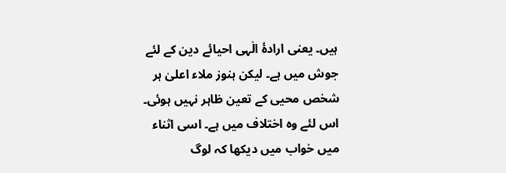ہیں۔ یعنی ارادۂ الٰہی احیائے دین کے لئے جوش میں ہے۔ لیکن ہنوز ملاء اعلیٰ ہر شخص محیی کے تعین ظاہر نہیں ہوئی۔ اس لئے وہ اختلاف میں ہے۔ اسی اثناء میں خواب میں دیکھا کہ لوگ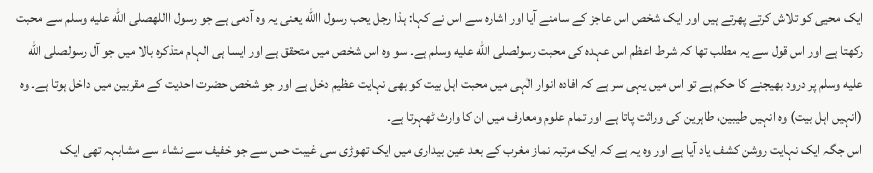ایک محیی کو تلاش کرتے پھرتے ہیں اور ایک شخص اس عاجز کے سامنے آیا اور اشارہ سے اس نے کہا: ہذا رجل یحب رسول االله یعنی یہ وہ آدمی ہے جو رسول االلهصلى الله عليه وسلم سے محبت رکھتا ہے اور اس قول سے یہ مطلب تھا کہ شرط اعظم اس عہدہ کی محبت رسولصلى الله عليه وسلم ہے۔ سو وہ اس شخص میں متحقق ہے اور ایسا ہی الہام متذکرہ بالا میں جو آل رسولصلى الله عليه وسلم پر درود بھیجنے کا حکم ہے تو اس میں یہی سر ہے کہ افادہ انوار الٰہی میں محبت اہل بیت کو بھی نہایت عظیم دخل ہے اور جو شخص حضرت احدیت کے مقربین میں داخل ہوتا ہے۔ وہ (انہیں اہل بیت) وہ انہیں طیبین، طاہرین کی وراثت پاتا ہے اور تمام علوم ومعارف میں ان کا وارث ٹھہرتا ہے۔
اس جگہ ایک نہایت روشن کشف یاد آیا ہے اور وہ یہ ہے کہ ایک مرتبہ نماز مغرب کے بعد عین بیداری میں ایک تھوڑی سی غیبت حس سے جو خفیف سے نشاء سے مشابہہ تھی ایک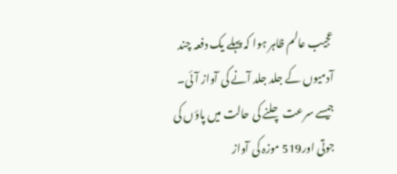عجیب عالم ظاہر ہوا کہ پہلے یک دفعہ چند آدمیوں کے جلد جلد آنے کی آواز آئی۔ جیسے سرعت چلنے کی حالت میں پاؤں کی جوتی اور519 موزہ کی آواز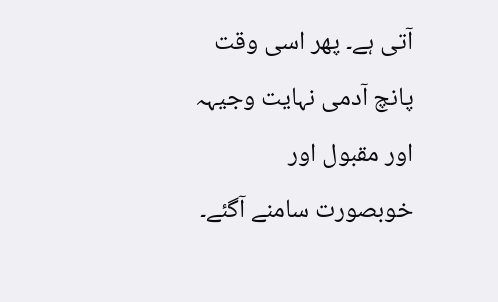آتی ہے۔ پھر اسی وقت پانچ آدمی نہایت وجیہہ اور مقبول اور خوبصورت سامنے آگئے۔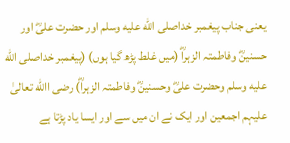یعنی جناب پیغمبر خداصلى الله عليه وسلم اور حضرت علیؓ اور حسنینؓ وفاطمتہ الزہراؓ (میں غلط پڑھ گیا ہوں) (پیغمبر خداصلى الله عليه وسلم وحضرت علیؓ وحسنینؓ وفاطمتہ الزہراؓ) رضی االله تعالیٰ علیہم اجمعین اور ایک نے ان میں سے اور ایسا یاد پڑتا ہے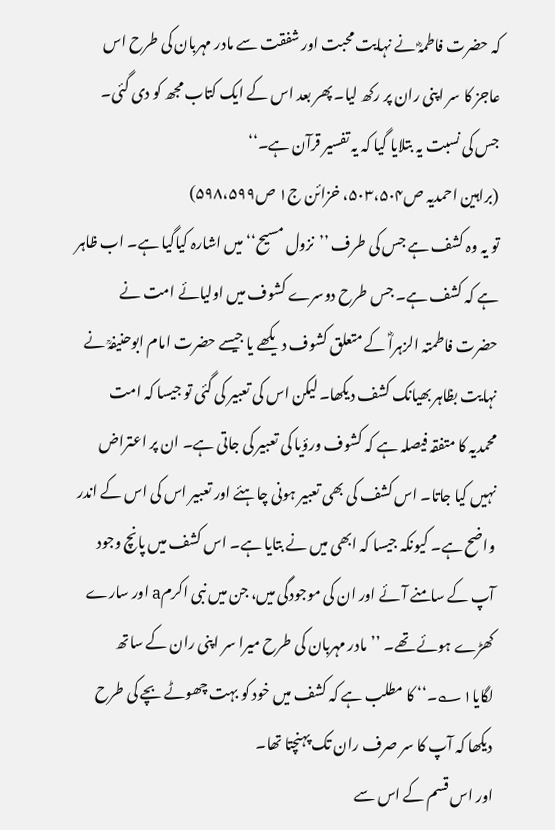کہ حضرت فاطمہؓ نے نہایت محبت اور شفقت سے مادر مہربان کی طرح اس عاجز کا سر اپنی ران پر رکھ لیا۔ پھر بعد اس کے ایک کتاب مجھ کو دی گئی۔ جس کی نسبت یہ بتلایا گیا کہ یہ تفسیر قرآن ہے۔‘‘
(براہین احمدیہ ص۵۰۳،۵۰۴، خزائن ج۱ ص۵۹۸،۵۹۹)
تو یہ وہ کشف ہے جس کی طرف ’’نزول مسیح‘‘ میں اشارہ کیاگیا ہے۔ اب ظاہر ہے کہ کشف ہے۔ جس طرح دوسرے کشوف میں اولیائے امت نے حضرت فاطمتہ الزہراؓ کے متعلق کشوف دیکھے یا جیسے حضرت امام ابوحنیفہؒ نے نہایت بظاہر بھیانک کشف دیکھا۔ لیکن اس کی تعبیر کی گئی تو جیسا کہ امت محمدیہ کا متفقہ فیصلہ ہے کہ کشوف ورؤیا کی تعبیر کی جاتی ہے۔ ان پر اعتراض نہیں کیا جاتا۔ اس کشف کی بھی تعبیر ہونی چاہئے اور تعبیر اس کی اس کے اندر واضح ہے۔ کیونکہ جیسا کہ ابھی میں نے بتایا ہے۔ اس کشف میں پانچ وجود آپ کے سامنے آئے اور ان کی موجودگی میں، جن میں نبی اکرمa اور سارے کھڑے ہوئے تھے۔ ’’مادر مہربان کی طرح میرا سر اپنی ران کے ساتھ لگایا۱؎۔‘‘ کا مطلب ہے کہ کشف میں خود کو بہت چھوٹے بچے کی طرح دیکھا کہ آپ کا سر صرف ران تک پہنچتا تھا۔
اور اس قسم کے اس سے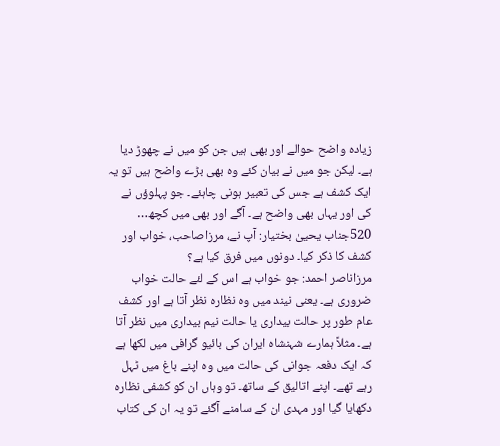زیادہ واضح حوالے اور بھی ہیں جن کو میں نے چھوڑ دیا ہے۔ لیکن جو میں نے بیان کئے وہ بھی بڑے واضح ہیں تو یہ ایک کشف ہے جس کی تعبیر ہونی چاہئے۔ جو پہلوؤں نے کی اور یہاں بھی واضح ہے۔ آگے اور بھی میں کچھ…
520جناب یحییٰ بختیار: آپ نے، مرزاصاحب، خواب اور کشف کا ذکر کیا۔ دونوں میں فرق کیا ہے؟
مرزاناصر احمد: جو خواب ہے اس کے لئے حالت خواب ضروری ہے۔ یعنی نیند میں وہ نظارہ نظر آتا ہے اور کشف عام طور پر حالت بیداری یا حالت نیم بیداری میں نظر آتا ہے۔ مثلاً ہمارے شہنشاہ ایران کی بائیو گرافی میں لکھا ہے کہ ایک دفعہ جوانی کی حالت میں وہ اپنے باغ میں ٹہل رہے تھے۔ اپنے اتالیق کے ساتھ۔ تو وہاں ان کو کشفی نظارہ دکھایا گیا اور مہدی ان کے سامنے آگئے تو یہ ان کی کتاب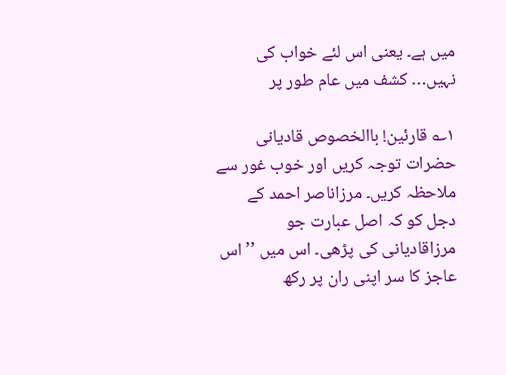میں ہے۔ یعنی اس لئے خواب کی نہیں… کشف میں عام طور پر

۱؎ قارئین! باالخصوص قادیانی حضرات توجہ کریں اور خوب غور سے ملاحظہ کریں۔ مرزاناصر احمد کے دجل کو کہ اصل عبارت جو مرزاقادیانی کی پڑھی۔ اس میں ’’اس عاجز کا سر اپنی ران پر رکھ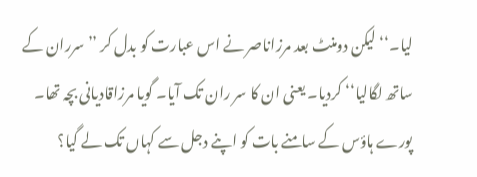لیا۔‘‘ لیکن دومنٹ بعد مرزاناصر نے اس عبارت کو بدل کر ’’سرران کے ساتھ لگالیا‘‘ کردیا۔ یعنی ان کا سر ران تک آیا۔ گویا مرزاقادیانی بچہ تھا۔ پورے ہاؤس کے سامنے بات کو اپنے دجل سے کہاں تک لے گیا؟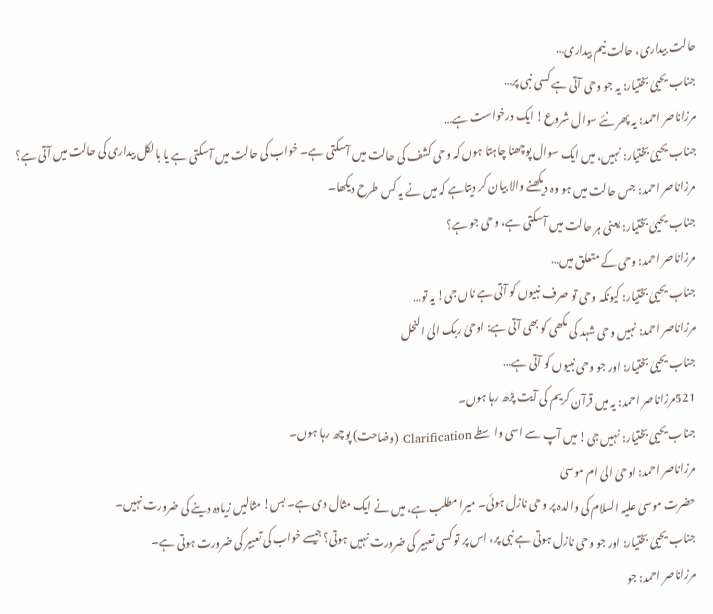حالت بیداری، حالت نیم بیداری…
جناب یحییٰ بختیار: یہ جو وحی آتی ہے کسی نبی پر…
مرزاناصر احمد: یہ پھر نئے سوال شروع! ایک درخواست ہے…
جناب یحییٰ بختیار: نہیں، میں ایک سوال پوچھنا چاہتا ہوں کہ وحی کشف کی حالت میں آسکتی ہے۔ خواب کی حالت میں آسکتی ہے یا بالکل بیداری کی حالت میں آتی ہے؟
مرزاناصر احمد: جس حالت میں ہو وہ دیکھنے والا بیان کر دیتاہے کہ میں نے یہ کس طرح دیکھا۔
جناب یحییٰ بختیار: یعنی ہر حالت میں آسکتی ہے، وحی جو ہے؟
مرزاناصر احمد: وحی کے متعلق میں…
جناب یحییٰ بختیار: کیونکہ وحی تو صرف نبیوں کو آتی ہے ناں جی! یہ تو…
مرزاناصر احمد: نہیں وحی شہد کی مکھی کو بھی آتی ہے: اوحیٰ ربک الیٰ النحل
جناب یحییٰ بختیار: اور جو وحی نبیوں کو آتی ہے…
521مرزاناصر احمد: یہ میں قرآن کریم کی آیت پڑھ رہا ہوں۔
جناب یحییٰ بختیار: نہیں جی! میں آپ سے اسی واسطے Clarification (وضاحت) پوچھ رہا ہوں۔
مرزاناصر احمد: اوحیٰ الیٰ ام موسیٰ
حضرت موسیٰ علیہ السلام کی والدہ پر وحی نازل ہوئی۔ میرا مطلب ہے، میں نے ایک مثال دی ہے۔ بس! مثالیں زیادہ دینے کی ضرورت نہیں۔
جناب یحییٰ بختیار: اور جو وحی نازل ہوتی ہے نبی پر، اس پر تو کسی تعبیر کی ضرورت نہیں ہوتی؟ جیسے خواب کی تعبیر کی ضرورت ہوتی ہے۔
مرزاناصر احمد: جو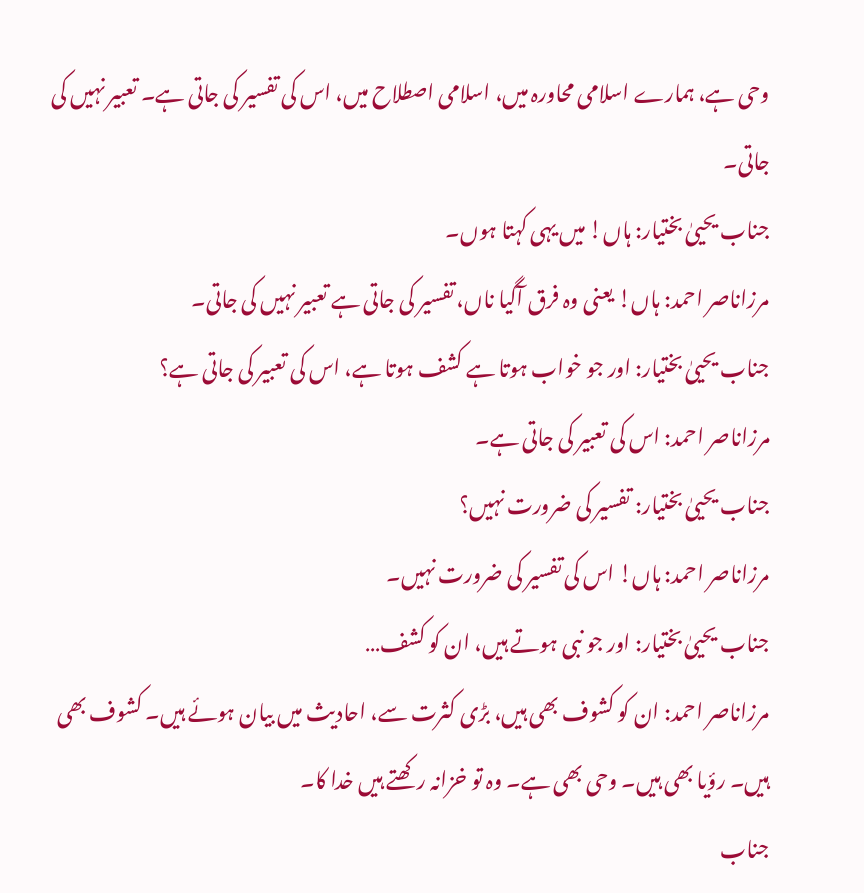وحی ہے، ہمارے اسلامی محاورہ میں، اسلامی اصطلاح میں، اس کی تفسیر کی جاتی ہے۔ تعبیر نہیں کی جاتی۔
جناب یحییٰ بختیار: ہاں! میں یہی کہتا ہوں۔
مرزاناصر احمد: ہاں! یعنی وہ فرق آگیا ناں، تفسیر کی جاتی ہے تعبیر نہیں کی جاتی۔
جناب یحییٰ بختیار: اور جو خواب ہوتا ہے کشف ہوتا ہے، اس کی تعبیر کی جاتی ہے؟
مرزاناصر احمد: اس کی تعبیر کی جاتی ہے۔
جناب یحییٰ بختیار: تفسیر کی ضرورت نہیں؟
مرزاناصر احمد: ہاں! اس کی تفسیر کی ضرورت نہیں۔
جناب یحییٰ بختیار: اور جو نبی ہوتے ہیں، ان کو کشف…
مرزاناصر احمد: ان کو کشوف بھی ہیں، بڑی کثرت سے، احادیث میں بیان ہوئے ہیں۔ کشوف بھی ہیں۔ رؤیا بھی ہیں۔ وحی بھی ہے۔ وہ تو خزانہ رکھتے ہیں خدا کا۔
جناب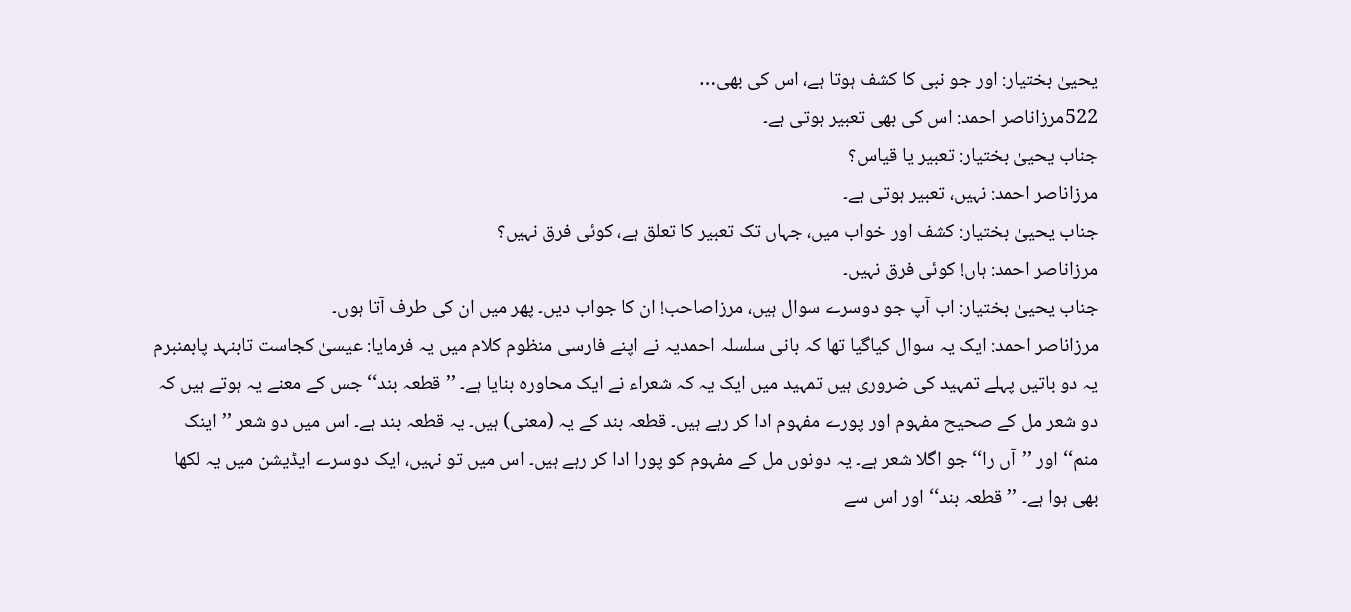یحییٰ بختیار: اور جو نبی کا کشف ہوتا ہے، اس کی بھی…
522مرزاناصر احمد: اس کی بھی تعبیر ہوتی ہے۔
جناب یحییٰ بختیار: تعبیر یا قیاس؟
مرزاناصر احمد: نہیں، تعبیر ہوتی ہے۔
جناب یحییٰ بختیار: کشف اور خواب میں، جہاں تک تعبیر کا تعلق ہے، کوئی فرق نہیں؟
مرزاناصر احمد: ہاں! کوئی فرق نہیں۔
جناب یحییٰ بختیار: اب آپ جو دوسرے سوال ہیں، مرزاصاحب! ان کا جواب دیں۔ پھر میں ان کی طرف آتا ہوں۔
مرزاناصر احمد: ایک یہ سوال کیاگیا تھا کہ بانی سلسلہ احمدیہ نے اپنے فارسی منظوم کلام میں یہ فرمایا: عیسیٰ کجاست تابنہد پابمنبرم
یہ دو باتیں پہلے تمہید کی ضروری ہیں تمہید میں ایک یہ کہ شعراء نے ایک محاورہ بنایا ہے۔ ’’قطعہ بند‘‘ جس کے معنے یہ ہوتے ہیں کہ دو شعر مل کے صحیح مفہوم اور پورے مفہوم ادا کر رہے ہیں۔ قطعہ بند کے یہ (معنی) ہیں۔ یہ قطعہ بند ہے۔ اس میں دو شعر ’’اینک منم‘‘ اور ’’آں را‘‘ جو اگلا شعر ہے۔ یہ دونوں مل کے مفہوم کو پورا ادا کر رہے ہیں۔ اس میں تو نہیں، ایک دوسرے ایڈیشن میں یہ لکھا بھی ہوا ہے۔ ’’قطعہ بند‘‘ اور اس سے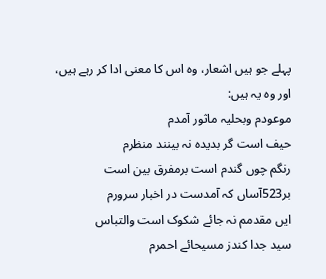پہلے جو ہیں اشعار، وہ اس کا معنی ادا کر رہے ہیں، اور وہ یہ ہیں:
موعودم وبحلیہ ماثور آمدم
حیف است گر بدیدہ نہ بینند منظرم
رنگم چوں گندم است برمفرق بین است
بر523آساں کہ آمدست در اخبار سرورم
ایں مقدمم نہ جائے شکوک است والتباس
سید جدا کندز مسیحائے احمرم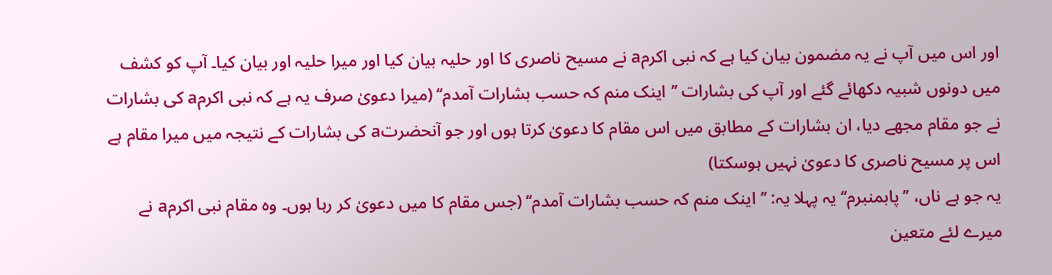اور اس میں آپ نے یہ مضمون بیان کیا ہے کہ نبی اکرمa نے مسیح ناصری کا اور حلیہ بیان کیا اور میرا حلیہ اور بیان کیا۔ آپ کو کشف میں دونوں شبیہ دکھائے گئے اور آپ کی بشارات ’’اینک منم کہ حسب بشارات آمدم‘‘ (میرا دعویٰ صرف یہ ہے کہ نبی اکرمa کی بشارات نے جو مقام مجھے دیا، ان بشارات کے مطابق میں اس مقام کا دعویٰ کرتا ہوں اور جو آنحضرتa کی بشارات کے نتیجہ میں میرا مقام ہے اس پر مسیح ناصری کا دعویٰ نہیں ہوسکتا)
یہ جو ہے ناں، ’’پابمنبرم‘‘ یہ پہلا یہ: ’’اینک منم کہ حسب بشارات آمدم‘‘ (جس مقام کا میں دعویٰ کر رہا ہوں۔ وہ مقام نبی اکرمa نے میرے لئے متعین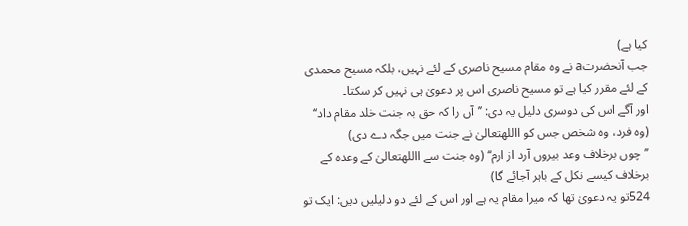کیا ہے)
جب آنحضرتa نے وہ مقام مسیح ناصری کے لئے نہیں، بلکہ مسیح محمدی کے لئے مقرر کیا ہے تو مسیح ناصری اس پر دعویٰ ہی نہیں کر سکتا۔
اور آگے اس کی دوسری دلیل یہ دی: ’’آں را کہ حق بہ جنت خلد مقام داد‘‘ (وہ فرد، وہ شخص جس کو االلهتعالیٰ نے جنت میں جگہ دے دی)
’’چوں برخلاف وعد بیروں آرد از ارم‘‘ (وہ جنت سے االلهتعالیٰ کے وعدہ کے برخلاف کیسے نکل کے باہر آجائے گا)
524تو یہ دعویٰ تھا کہ میرا مقام یہ ہے اور اس کے لئے دو دلیلیں دیں: ایک تو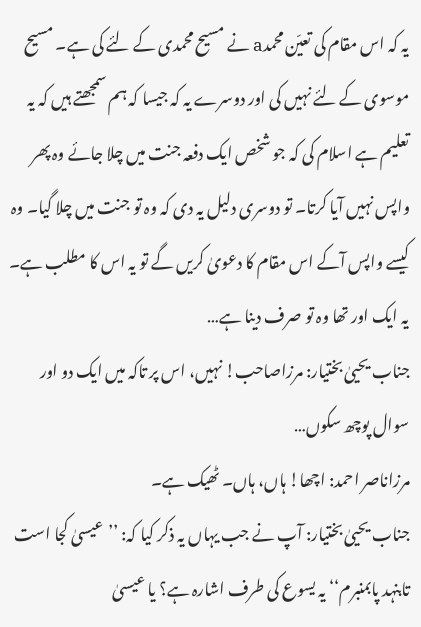یہ کہ اس مقام کی تعیّن محمدa نے مسیح محمدی کے لئے کی ہے۔ مسیح موسوی کے لئے نہیں کی اور دوسرے یہ کہ جیسا کہ ہم سمجھتے ہیں کہ یہ تعلیم ہے اسلام کی کہ جو شخص ایک دفعہ جنت میں چلا جائے وہ پھر واپس نہیں آیا کرتا۔ تو دوسری دلیل یہ دی کہ وہ تو جنت میں چلا گیا۔ وہ کیسے واپس آکے اس مقام کا دعویٰ کریں گے تو یہ اس کا مطلب ہے۔ یہ ایک اور تھا وہ تو صرف دینا ہے…
جناب یحییٰ بختیار: مرزاصاحب! نہیں، اس پر تاکہ میں ایک دو اور سوال پوچھ سکوں…
مرزاناصر احمد: اچھا! ہاں، ہاں۔ ٹھیک ہے۔
جناب یحییٰ بختیار: آپ نے جب یہاں یہ ذکر کیا کہ: ’’عیسیٰ کجا است تابنہد پابمنبرم‘‘ یہ یسوع کی طرف اشارہ ہے؟ یا عیسیٰ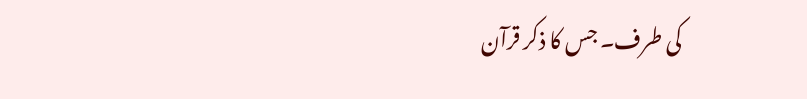کی طرف۔ جس کا ذکر قرآن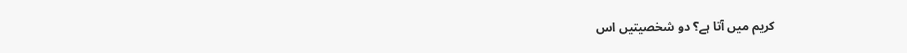کریم میں آتا ہے؟ دو شخصیتیں اس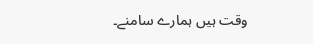وقت ہیں ہمارے سامنے۔